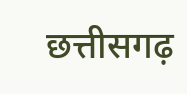छत्तीसगढ़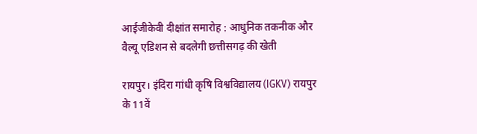आईजीकेवी दीक्षांत समारोह : आधुनिक तकनीक और वैल्यू एडिशन से बदलेगी छत्तीसगढ़ की खेती

रायपुर। इंदिरा गांधी कृषि विश्वविद्यालय (IGKV) रायपुर के 11वें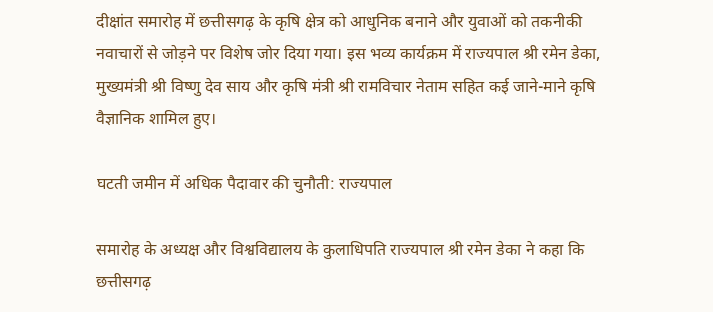दीक्षांत समारोह में छत्तीसगढ़ के कृषि क्षेत्र को आधुनिक बनाने और युवाओं को तकनीकी नवाचारों से जोड़ने पर विशेष जोर दिया गया। इस भव्य कार्यक्रम में राज्यपाल श्री रमेन डेका, मुख्यमंत्री श्री विष्णु देव साय और कृषि मंत्री श्री रामविचार नेताम सहित कई जाने-माने कृषि वैज्ञानिक शामिल हुए।

घटती जमीन में अधिक पैदावार की चुनौती: राज्यपाल

समारोह के अध्यक्ष और विश्वविद्यालय के कुलाधिपति राज्यपाल श्री रमेन डेका ने कहा कि छत्तीसगढ़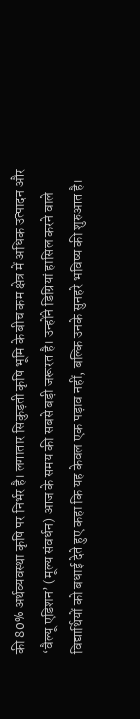की 80% अर्थव्यवस्था कृषि पर निर्भर है। लगातार सिकुड़ती कृषि भूमि के बीच कम क्षेत्र में अधिक उत्पादन और ‘वैल्यू एडिशन’ (मूल्य संवर्धन) आज के समय की सबसे बड़ी जरूरत है। उन्होंने डिग्रियां हासिल करने वाले विद्यार्थियों को बधाई देते हुए कहा कि यह केवल एक पड़ाव नहीं, बल्कि उनके सुनहरे भविष्य की शुरुआत है।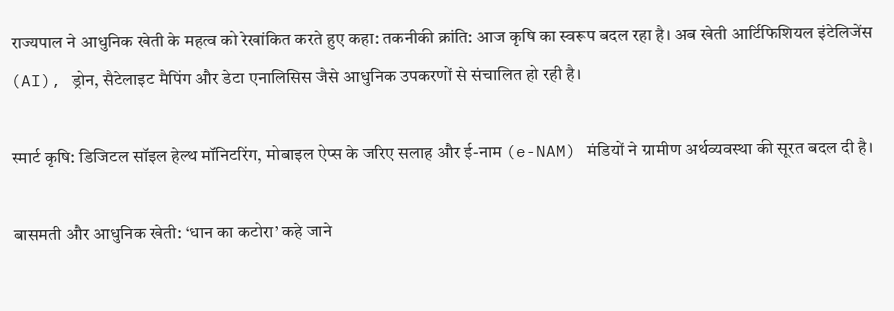राज्यपाल ने आधुनिक खेती के महत्व को रेखांकित करते हुए कहा: तकनीकी क्रांति: आज कृषि का स्वरूप बदल रहा है। अब खेती आर्टिफिशियल इंटेलिजेंस (AI), ड्रोन, सैटेलाइट मैपिंग और डेटा एनालिसिस जैसे आधुनिक उपकरणों से संचालित हो रही है।

स्मार्ट कृषि: डिजिटल सॉइल हेल्थ मॉनिटरिंग, मोबाइल ऐप्स के जरिए सलाह और ई-नाम (e-NAM) मंडियों ने ग्रामीण अर्थव्यवस्था की सूरत बदल दी है।

बासमती और आधुनिक खेती: ‘धान का कटोरा’ कहे जाने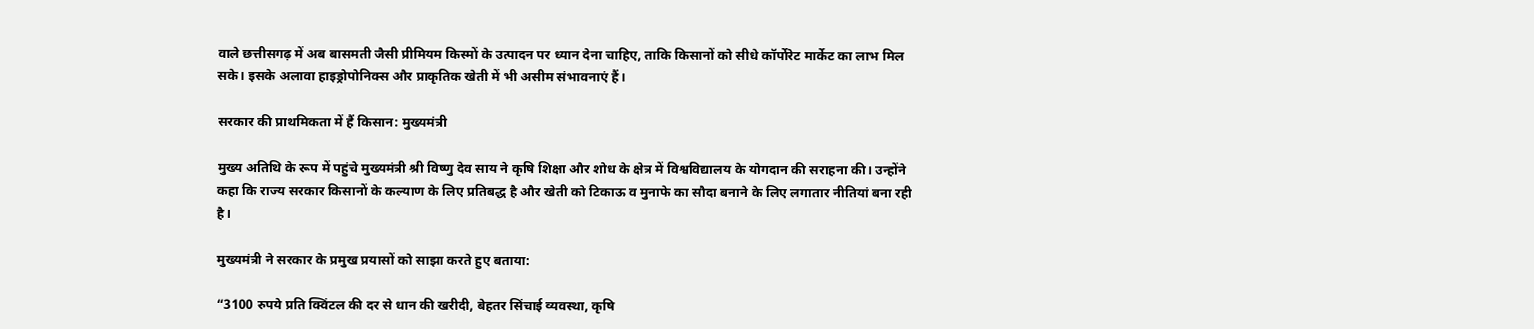वाले छत्तीसगढ़ में अब बासमती जैसी प्रीमियम किस्मों के उत्पादन पर ध्यान देना चाहिए, ताकि किसानों को सीधे कॉर्पोरेट मार्केट का लाभ मिल सके। इसके अलावा हाइड्रोपोनिक्स और प्राकृतिक खेती में भी असीम संभावनाएं हैं।

सरकार की प्राथमिकता में हैं किसान: मुख्यमंत्री

मुख्य अतिथि के रूप में पहुंचे मुख्यमंत्री श्री विष्णु देव साय ने कृषि शिक्षा और शोध के क्षेत्र में विश्वविद्यालय के योगदान की सराहना की। उन्होंने कहा कि राज्य सरकार किसानों के कल्याण के लिए प्रतिबद्ध है और खेती को टिकाऊ व मुनाफे का सौदा बनाने के लिए लगातार नीतियां बना रही है।

मुख्यमंत्री ने सरकार के प्रमुख प्रयासों को साझा करते हुए बताया:

“3100 रुपये प्रति क्विंटल की दर से धान की खरीदी, बेहतर सिंचाई व्यवस्था, कृषि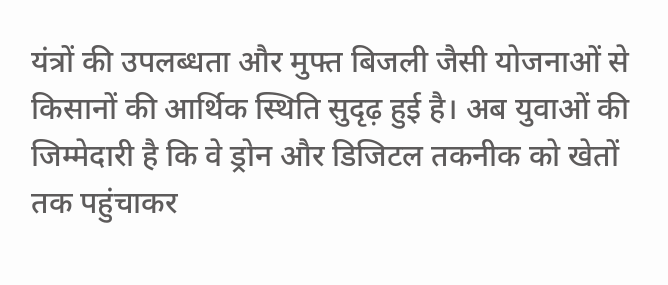यंत्रों की उपलब्धता और मुफ्त बिजली जैसी योजनाओं से किसानों की आर्थिक स्थिति सुदृढ़ हुई है। अब युवाओं की जिम्मेदारी है कि वे ड्रोन और डिजिटल तकनीक को खेतों तक पहुंचाकर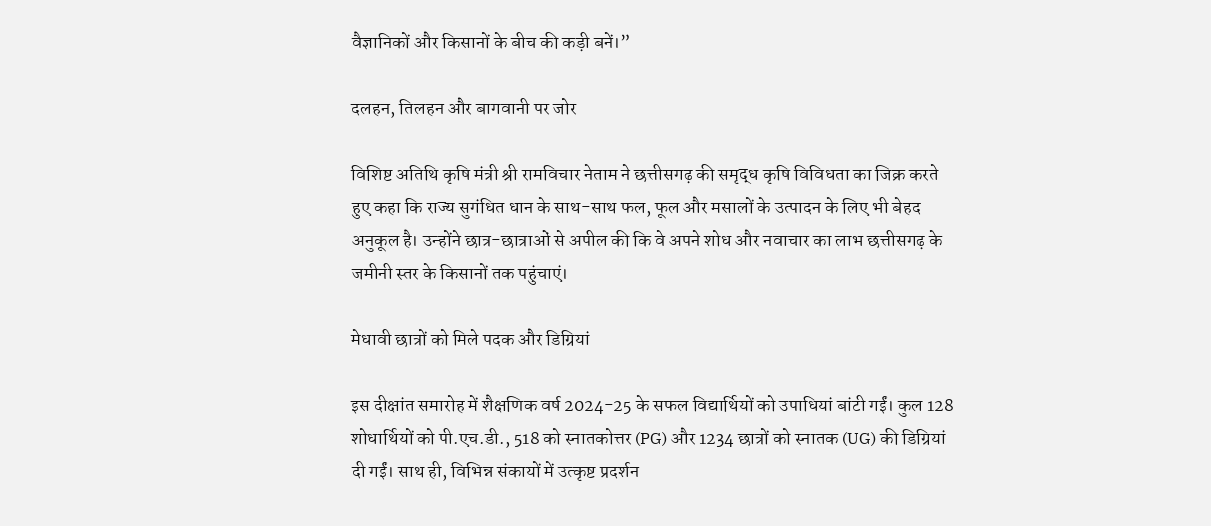वैज्ञानिकों और किसानों के बीच की कड़ी बनें।”

दलहन, तिलहन और बागवानी पर जोर

विशिष्ट अतिथि कृषि मंत्री श्री रामविचार नेताम ने छत्तीसगढ़ की समृद्ध कृषि विविधता का जिक्र करते हुए कहा कि राज्य सुगंधित धान के साथ-साथ फल, फूल और मसालों के उत्पादन के लिए भी बेहद अनुकूल है। उन्होंने छात्र-छात्राओं से अपील की कि वे अपने शोध और नवाचार का लाभ छत्तीसगढ़ के जमीनी स्तर के किसानों तक पहुंचाएं।

मेधावी छात्रों को मिले पदक और डिग्रियां

इस दीक्षांत समारोह में शैक्षणिक वर्ष 2024-25 के सफल विद्यार्थियों को उपाधियां बांटी गईं। कुल 128 शोधार्थियों को पी.एच.डी., 518 को स्नातकोत्तर (PG) और 1234 छात्रों को स्नातक (UG) की डिग्रियां दी गईं। साथ ही, विभिन्न संकायों में उत्कृष्ट प्रदर्शन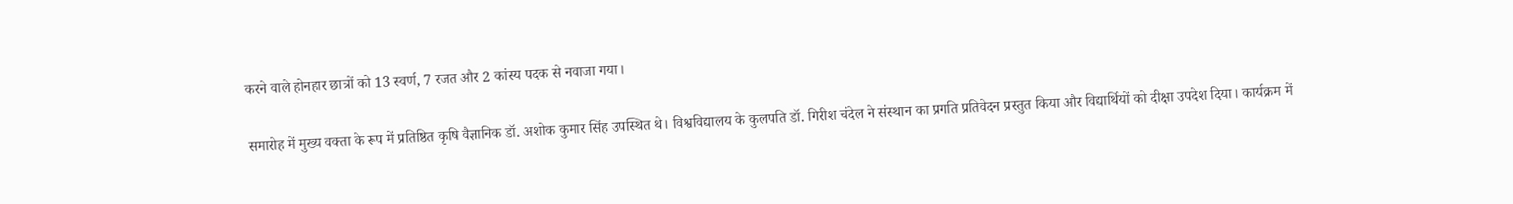करने वाले होनहार छात्रों को 13 स्वर्ण, 7 रजत और 2 कांस्य पदक से नवाजा गया।

समारोह में मुख्य वक्ता के रूप में प्रतिष्ठित कृषि वैज्ञानिक डॉ. अशोक कुमार सिंह उपस्थित थे। विश्वविद्यालय के कुलपति डॉ. गिरीश चंदेल ने संस्थान का प्रगति प्रतिवेदन प्रस्तुत किया और विद्यार्थियों को दीक्षा उपदेश दिया। कार्यक्रम में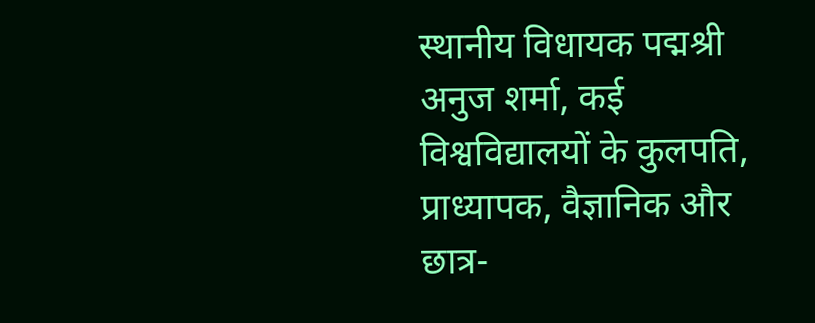स्थानीय विधायक पद्मश्री अनुज शर्मा, कई विश्वविद्यालयों के कुलपति, प्राध्यापक, वैज्ञानिक और छात्र-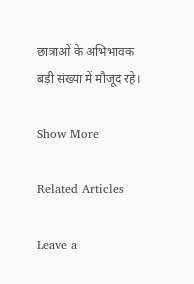छात्राओं के अभिभावक बड़ी संख्या में मौजूद रहे।

Show More

Related Articles

Leave a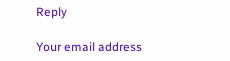Reply

Your email address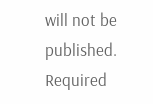will not be published. Required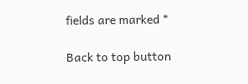fields are marked *

Back to top button